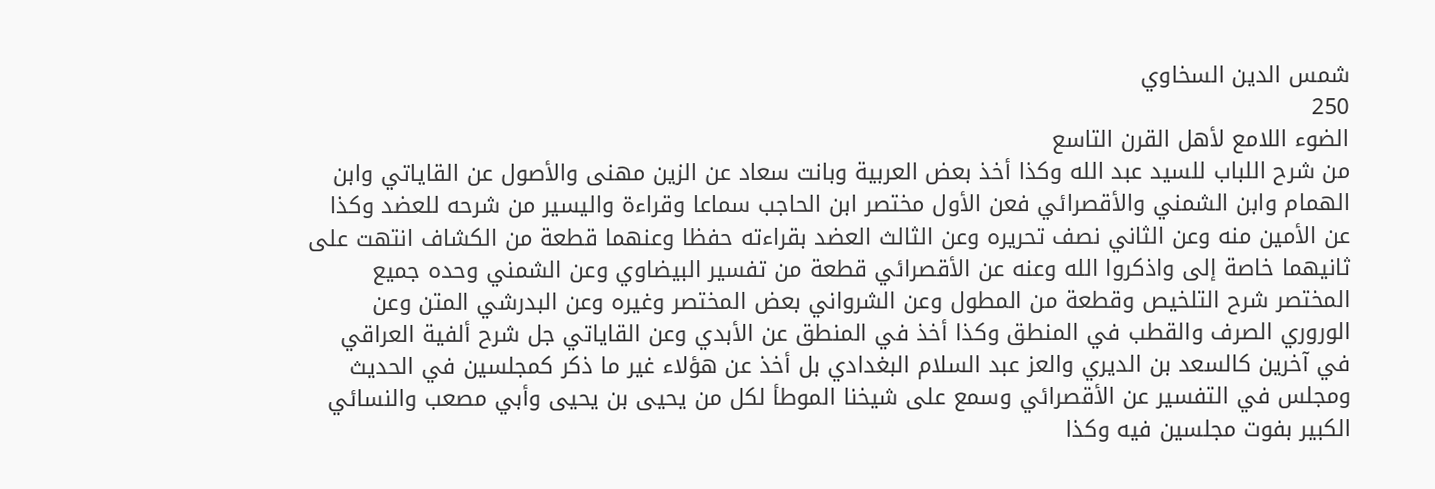شمس الدين السخاوي
250
الضوء اللامع لأهل القرن التاسع
من شرح اللباب للسيد عبد الله وكذا أخذ بعض العربية وبانت سعاد عن الزين مهنى والأصول عن القاياتي وابن الهمام وابن الشمني والأقصرائي فعن الأول مختصر ابن الحاجب سماعا وقراءة واليسير من شرحه للعضد وكذا عن الأمين منه وعن الثاني نصف تحريره وعن الثالث العضد بقراءته حفظا وعنهما قطعة من الكشاف انتهت على ثانيهما خاصة إلى واذكروا الله وعنه عن الأقصرائي قطعة من تفسير البيضاوي وعن الشمني وحده جميع المختصر شرح التلخيص وقطعة من المطول وعن الشرواني بعض المختصر وغيره وعن البدرشي المتن وعن الوروري الصرف والقطب في المنطق وكذا أخذ في المنطق عن الأبدي وعن القاياتي جل شرح ألفية العراقي في آخرين كالسعد بن الديري والعز عبد السلام البغدادي بل أخذ عن هؤلاء غير ما ذكر كمجلسين في الحديث ومجلس في التفسير عن الأقصرائي وسمع على شيخنا الموطأ لكل من يحيى بن يحيى وأبي مصعب والنسائي الكبير بفوت مجلسين فيه وكذا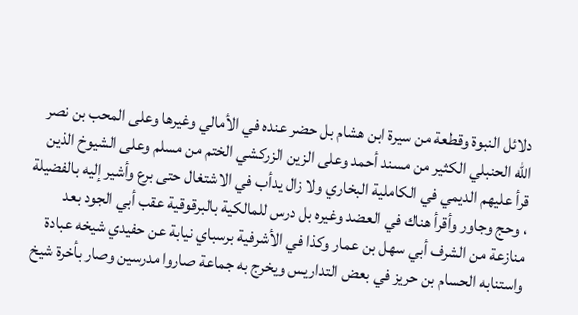دلائل النبوة وقطعة من سيرة ابن هشام بل حضر عنده في الأمالي وغيرها وعلى المحب بن نصر الله الحنبلي الكثير من مسند أحمد وعلى الزين الزركشي الختم من مسلم وعلى الشيوخ الذين قرأ عليهم الديمي في الكاملية البخاري ولا زال يدأب في الاشتغال حتى برع وأشير إليه بالفضيلة ، وحج وجاور وأقرأ هناك في العضد وغيره بل درس للمالكية بالبرقوقية عقب أبي الجود بعد منازعة من الشرف أبي سهل بن عمار وكذا في الأشرفية برسباي نيابة عن حفيدي شيخه عبادة واستنابه الحسام بن حريز في بعض التداريس ويخرج به جماعة صاروا مدرسين وصار بأخرة شيخ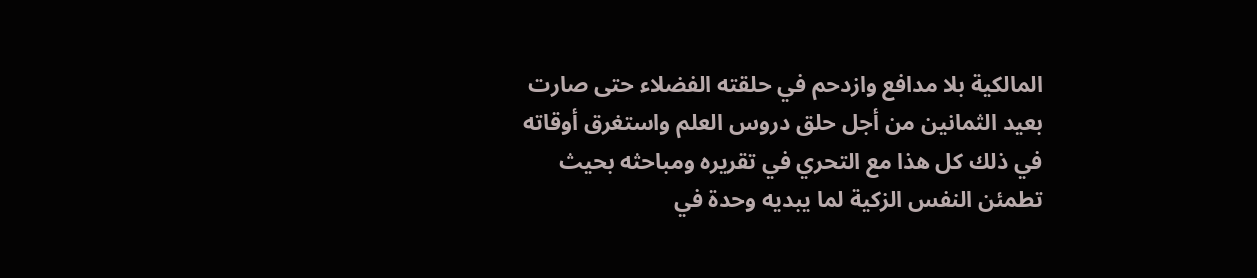المالكية بلا مدافع وازدحم في حلقته الفضلاء حتى صارت بعيد الثمانين من أجل حلق دروس العلم واستغرق أوقاته في ذلك كل هذا مع التحري في تقريره ومباحثه بحيث تطمئن النفس الزكية لما يبديه وحدة في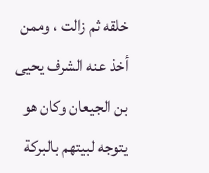خلقه ثم زالت ، وممن أخذ عنه الشرف يحيى بن الجيعان وكان هو يتوجه لبيتهم بالبركة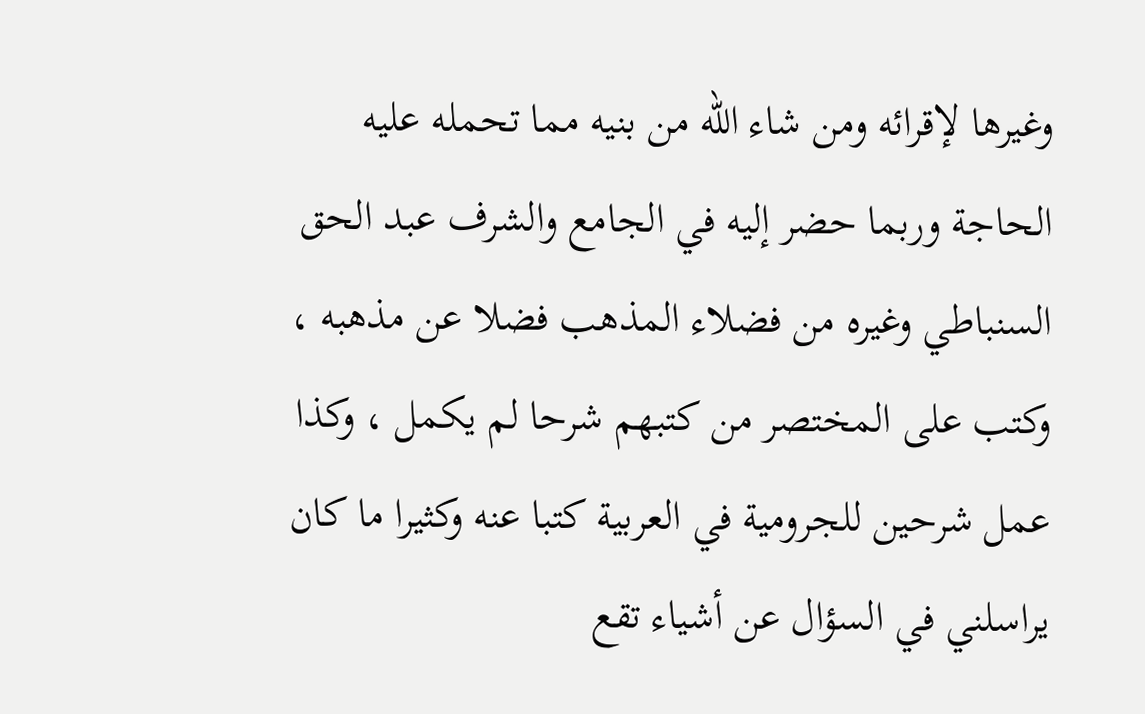وغيرها لإقرائه ومن شاء الله من بنيه مما تحمله عليه الحاجة وربما حضر إليه في الجامع والشرف عبد الحق السنباطي وغيره من فضلاء المذهب فضلا عن مذهبه ، وكتب على المختصر من كتبهم شرحا لم يكمل ، وكذا عمل شرحين للجرومية في العربية كتبا عنه وكثيرا ما كان يراسلني في السؤال عن أشياء تقع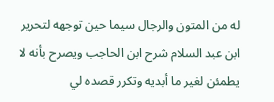له من المتون والرجال سيما حين توجهه لتحرير ابن عبد السلام شرح ابن الحاجب ويصرح بأنه لا يطمئن لغير ما أبديه وتكرر قصده لي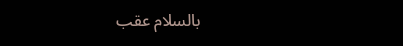بالسلام عقب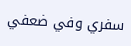سفري وفي ضعفي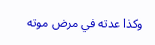وكذا عدته في مرض موته